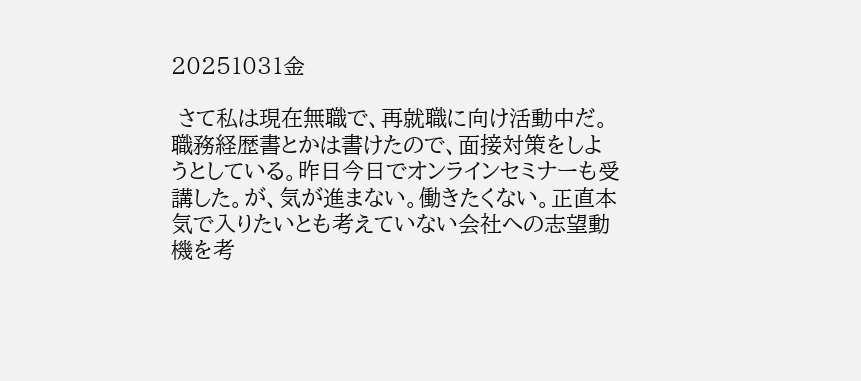20251031金

 さて私は現在無職で、再就職に向け活動中だ。職務経歴書とかは書けたので、面接対策をしようとしている。昨日今日でオンラインセミナーも受講した。が、気が進まない。働きたくない。正直本気で入りたいとも考えていない会社への志望動機を考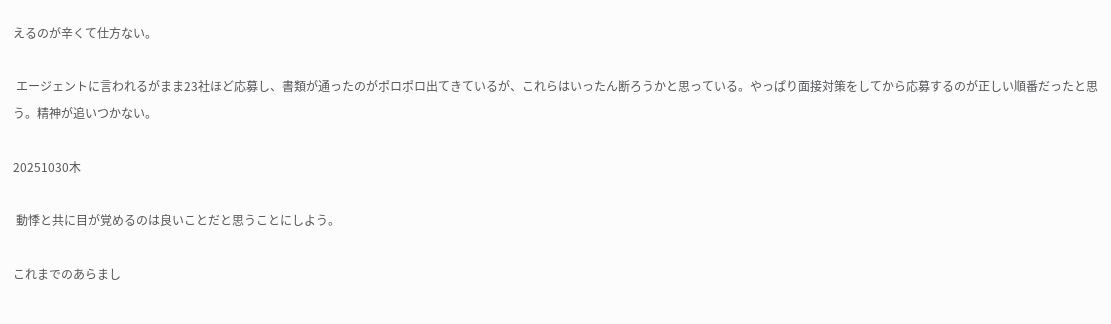えるのが辛くて仕方ない。

 エージェントに言われるがまま23社ほど応募し、書類が通ったのがポロポロ出てきているが、これらはいったん断ろうかと思っている。やっぱり面接対策をしてから応募するのが正しい順番だったと思う。精神が追いつかない。

20251030木

 動悸と共に目が覚めるのは良いことだと思うことにしよう。

これまでのあらまし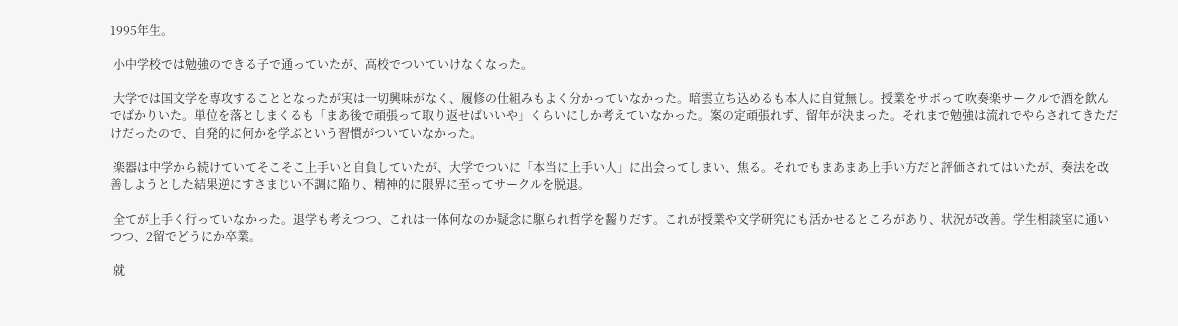1995年生。

 小中学校では勉強のできる子で通っていたが、高校でついていけなくなった。

 大学では国文学を専攻することとなったが実は一切興味がなく、履修の仕組みもよく分かっていなかった。暗雲立ち込めるも本人に自覚無し。授業をサボって吹奏楽サークルで酒を飲んでばかりいた。単位を落としまくるも「まあ後で頑張って取り返せばいいや」くらいにしか考えていなかった。案の定頑張れず、留年が決まった。それまで勉強は流れでやらされてきただけだったので、自発的に何かを学ぶという習慣がついていなかった。

 楽器は中学から続けていてそこそこ上手いと自負していたが、大学でついに「本当に上手い人」に出会ってしまい、焦る。それでもまあまあ上手い方だと評価されてはいたが、奏法を改善しようとした結果逆にすさまじい不調に陥り、精神的に限界に至ってサークルを脱退。

 全てが上手く行っていなかった。退学も考えつつ、これは一体何なのか疑念に駆られ哲学を齧りだす。これが授業や文学研究にも活かせるところがあり、状況が改善。学生相談室に通いつつ、2留でどうにか卒業。

 就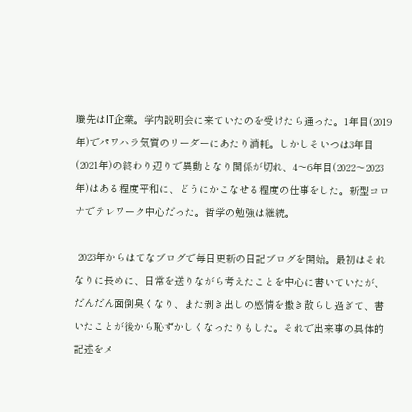職先はIT企業。学内説明会に来ていたのを受けたら通った。1年目(2019年)でパワハラ気質のリーダーにあたり消耗。しかしそいつは3年目(2021年)の終わり辺りで異動となり関係が切れ、4〜6年目(2022〜2023年)はある程度平和に、どうにかこなせる程度の仕事をした。新型コロナでテレワーク中心だった。哲学の勉強は継続。

 2023年からはてなブログで毎日更新の日記ブログを開始。最初はそれなりに長めに、日常を送りながら考えたことを中心に書いていたが、だんだん面倒臭くなり、また剥き出しの感情を撒き散らし過ぎて、書いたことが後から恥ずかしくなったりもした。それで出来事の具体的記述をメ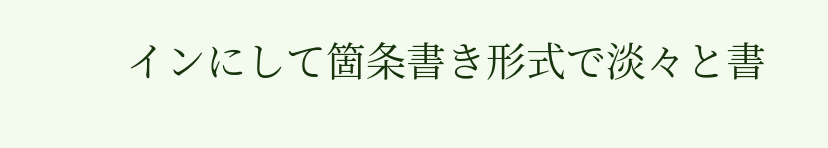インにして箇条書き形式で淡々と書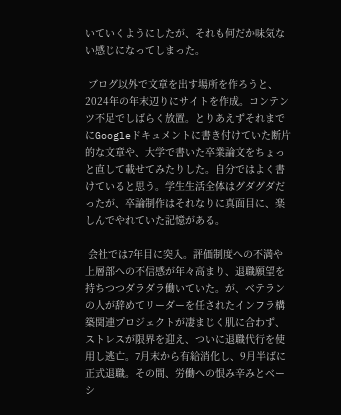いていくようにしたが、それも何だか味気ない感じになってしまった。

 ブログ以外で文章を出す場所を作ろうと、2024年の年末辺りにサイトを作成。コンテンツ不足でしばらく放置。とりあえずそれまでにGoogleドキュメントに書き付けていた断片的な文章や、大学で書いた卒業論文をちょっと直して載せてみたりした。自分ではよく書けていると思う。学生生活全体はグダグダだったが、卒論制作はそれなりに真面目に、楽しんでやれていた記憶がある。

 会社では7年目に突入。評価制度への不満や上層部への不信感が年々高まり、退職願望を持ちつつダラダラ働いていた。が、ベテランの人が辞めてリーダーを任されたインフラ構築関連プロジェクトが凄まじく肌に合わず、ストレスが限界を迎え、ついに退職代行を使用し逃亡。7月末から有給消化し、9月半ばに正式退職。その間、労働への恨み辛みとベーシ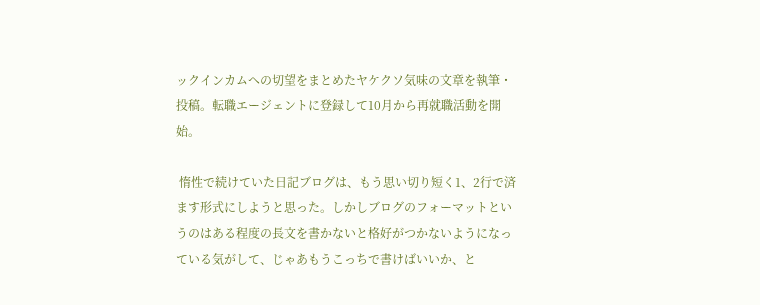ックインカムへの切望をまとめたヤケクソ気味の文章を執筆・投稿。転職エージェントに登録して10月から再就職活動を開始。

 惰性で続けていた日記ブログは、もう思い切り短く1、2行で済ます形式にしようと思った。しかしブログのフォーマットというのはある程度の長文を書かないと格好がつかないようになっている気がして、じゃあもうこっちで書けばいいか、と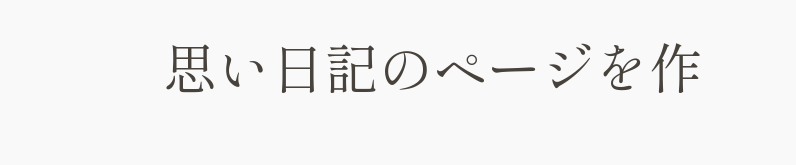思い日記のページを作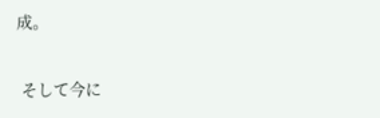成。

 そして今に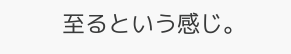至るという感じ。